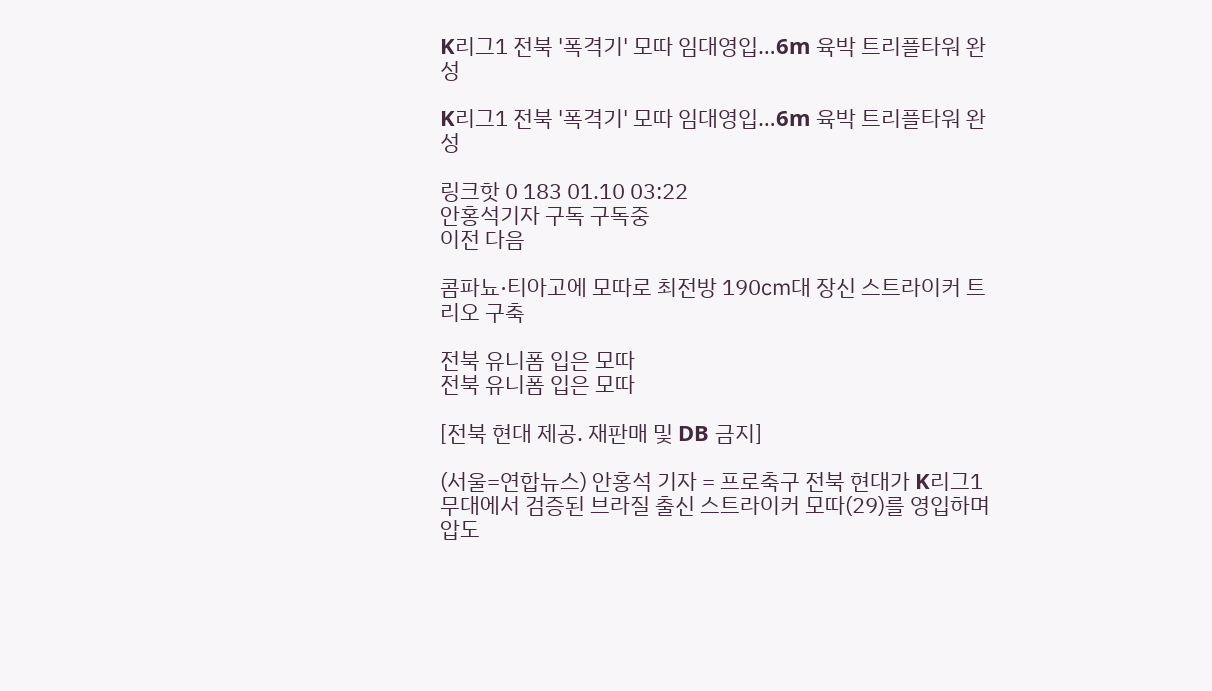K리그1 전북 '폭격기' 모따 임대영입…6m 육박 트리플타워 완성

K리그1 전북 '폭격기' 모따 임대영입…6m 육박 트리플타워 완성

링크핫 0 183 01.10 03:22
안홍석기자 구독 구독중
이전 다음

콤파뇨·티아고에 모따로 최전방 190㎝대 장신 스트라이커 트리오 구축

전북 유니폼 입은 모따
전북 유니폼 입은 모따

[전북 현대 제공. 재판매 및 DB 금지]

(서울=연합뉴스) 안홍석 기자 = 프로축구 전북 현대가 K리그1 무대에서 검증된 브라질 출신 스트라이커 모따(29)를 영입하며 압도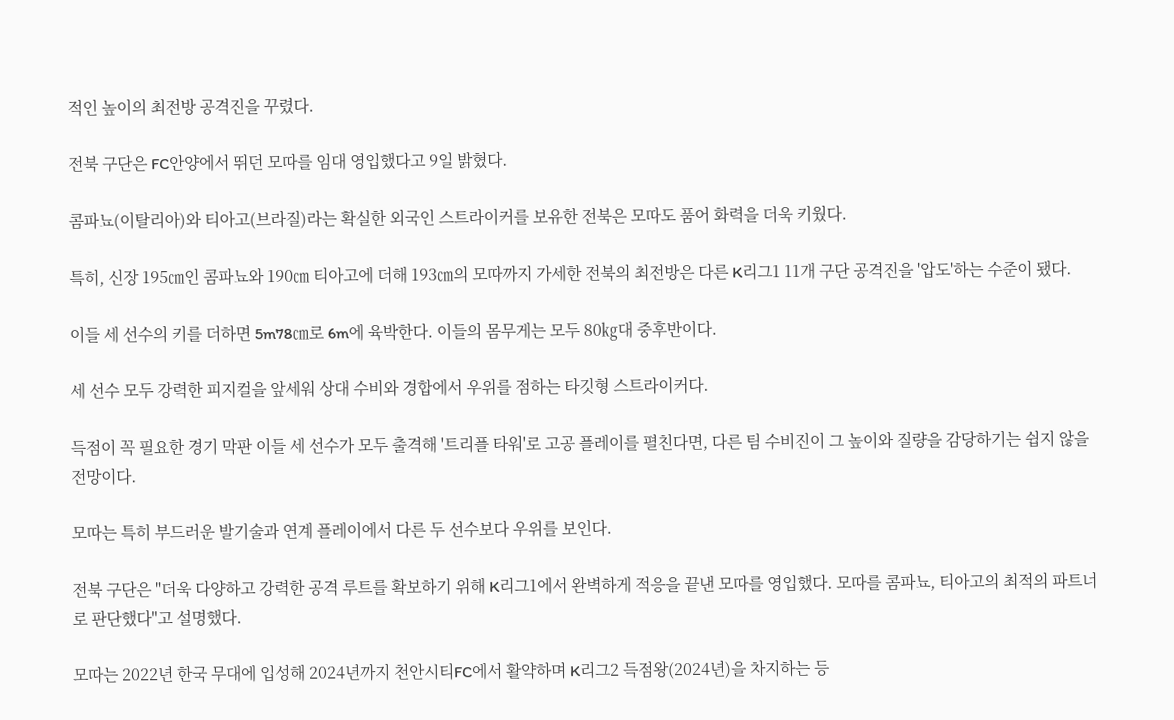적인 높이의 최전방 공격진을 꾸렸다.

전북 구단은 FC안양에서 뛰던 모따를 임대 영입했다고 9일 밝혔다.

콤파뇨(이탈리아)와 티아고(브라질)라는 확실한 외국인 스트라이커를 보유한 전북은 모따도 품어 화력을 더욱 키웠다.

특히, 신장 195㎝인 콤파뇨와 190㎝ 티아고에 더해 193㎝의 모따까지 가세한 전북의 최전방은 다른 K리그1 11개 구단 공격진을 '압도'하는 수준이 됐다.

이들 세 선수의 키를 더하면 5m78㎝로 6m에 육박한다. 이들의 몸무게는 모두 80㎏대 중후반이다.

세 선수 모두 강력한 피지컬을 앞세워 상대 수비와 경합에서 우위를 점하는 타깃형 스트라이커다.

득점이 꼭 필요한 경기 막판 이들 세 선수가 모두 출격해 '트리플 타워'로 고공 플레이를 펼친다면, 다른 팀 수비진이 그 높이와 질량을 감당하기는 쉽지 않을 전망이다.

모따는 특히 부드러운 발기술과 연계 플레이에서 다른 두 선수보다 우위를 보인다.

전북 구단은 "더욱 다양하고 강력한 공격 루트를 확보하기 위해 K리그1에서 완벽하게 적응을 끝낸 모따를 영입했다. 모따를 콤파뇨, 티아고의 최적의 파트너로 판단했다"고 설명했다.

모따는 2022년 한국 무대에 입성해 2024년까지 천안시티FC에서 활약하며 K리그2 득점왕(2024년)을 차지하는 등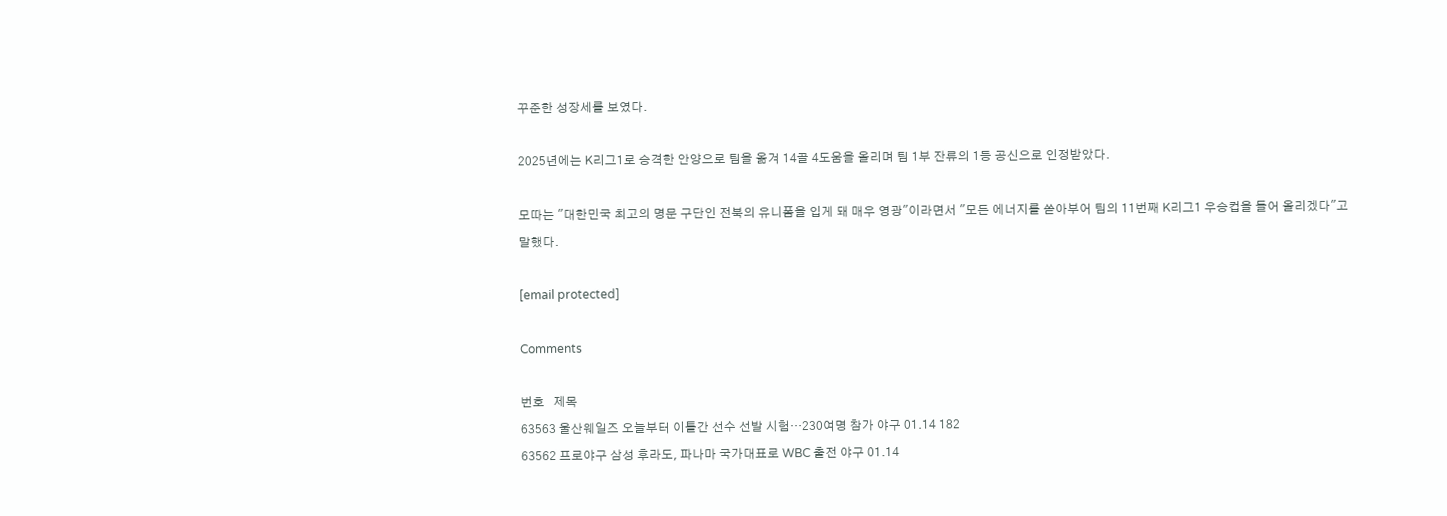꾸준한 성장세를 보였다.

2025년에는 K리그1로 승격한 안양으로 팀을 옮겨 14골 4도움을 올리며 팀 1부 잔류의 1등 공신으로 인정받았다.

모따는 "대한민국 최고의 명문 구단인 전북의 유니폼을 입게 돼 매우 영광"이라면서 "모든 에너지를 쏟아부어 팀의 11번째 K리그1 우승컵을 들어 올리겠다"고 말했다.

[email protected]

Comments

번호   제목
63563 울산웨일즈 오늘부터 이틀간 선수 선발 시험…230여명 참가 야구 01.14 182
63562 프로야구 삼성 후라도, 파나마 국가대표로 WBC 출전 야구 01.14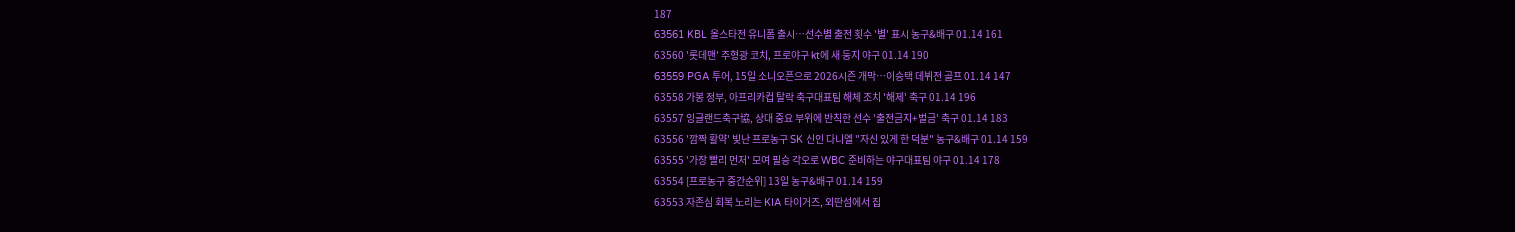187
63561 KBL 올스타전 유니폼 출시…선수별 출전 횟수 '별' 표시 농구&배구 01.14 161
63560 '롯데맨' 주형광 코치, 프로야구 kt에 새 둥지 야구 01.14 190
63559 PGA 투어, 15일 소니오픈으로 2026시즌 개막…이승택 데뷔전 골프 01.14 147
63558 가봉 정부, 아프리카컵 탈락 축구대표팀 해체 조치 '해제' 축구 01.14 196
63557 잉글랜드축구協, 상대 중요 부위에 반칙한 선수 '출전금지+벌금' 축구 01.14 183
63556 '깜짝 활약' 빛난 프로농구 SK 신인 다니엘 "자신 있게 한 덕분" 농구&배구 01.14 159
63555 '가장 빨리 먼저' 모여 필승 각오로 WBC 준비하는 야구대표팀 야구 01.14 178
63554 [프로농구 중간순위] 13일 농구&배구 01.14 159
63553 자존심 회복 노리는 KIA 타이거즈, 외딴섬에서 집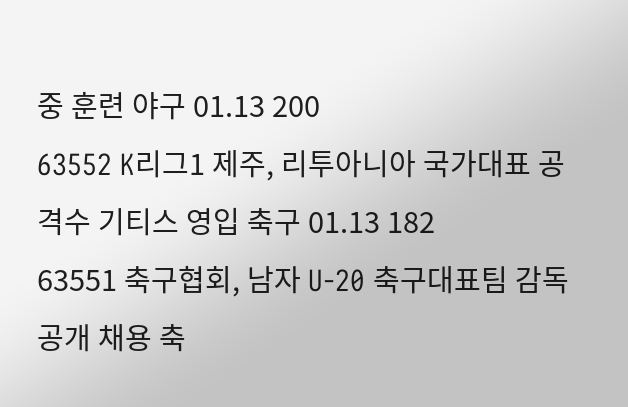중 훈련 야구 01.13 200
63552 K리그1 제주, 리투아니아 국가대표 공격수 기티스 영입 축구 01.13 182
63551 축구협회, 남자 U-20 축구대표팀 감독 공개 채용 축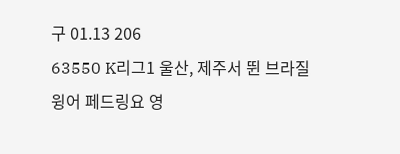구 01.13 206
63550 K리그1 울산, 제주서 뛴 브라질 윙어 페드링요 영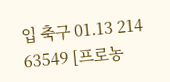입 축구 01.13 214
63549 [프로농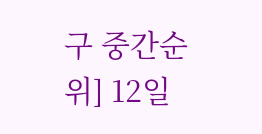구 중간순위] 12일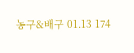농구&배구 01.13 174